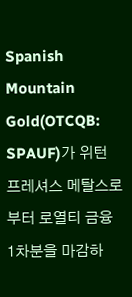Spanish Mountain Gold(OTCQB: SPAUF)가 위턴 프레셔스 메탈스로부터 로열티 금융 1차분을 마감하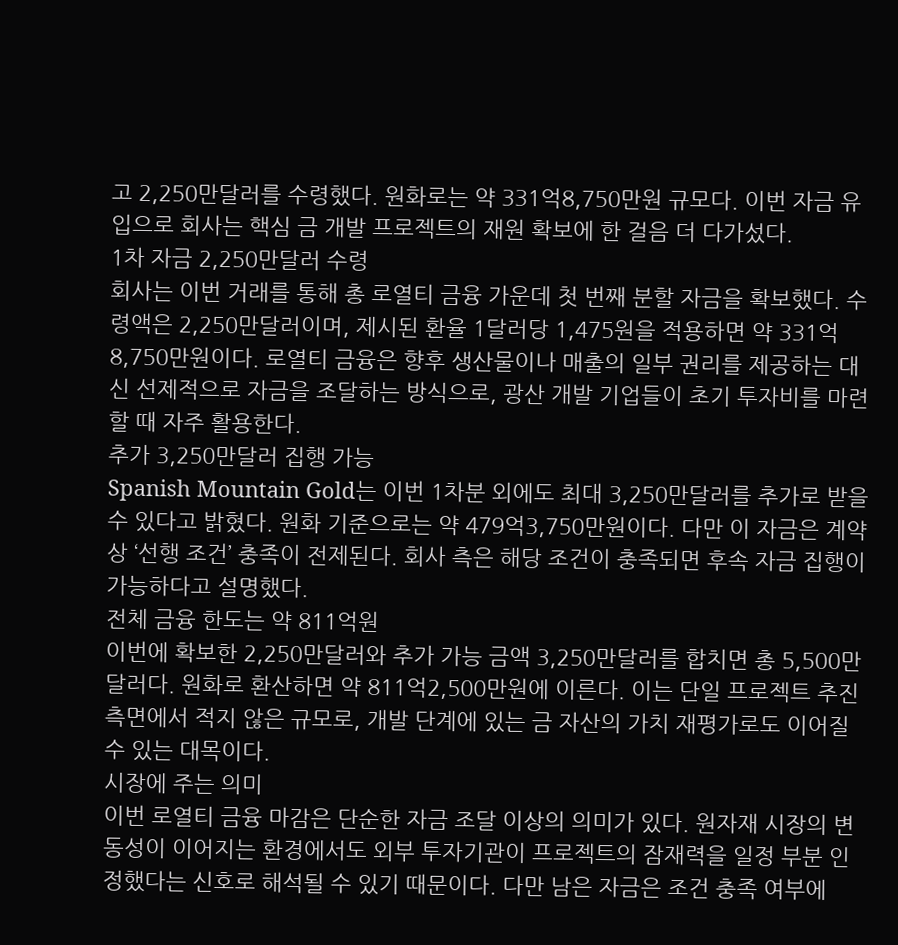고 2,250만달러를 수령했다. 원화로는 약 331억8,750만원 규모다. 이번 자금 유입으로 회사는 핵심 금 개발 프로젝트의 재원 확보에 한 걸음 더 다가섰다.
1차 자금 2,250만달러 수령
회사는 이번 거래를 통해 총 로열티 금융 가운데 첫 번째 분할 자금을 확보했다. 수령액은 2,250만달러이며, 제시된 환율 1달러당 1,475원을 적용하면 약 331억8,750만원이다. 로열티 금융은 향후 생산물이나 매출의 일부 권리를 제공하는 대신 선제적으로 자금을 조달하는 방식으로, 광산 개발 기업들이 초기 투자비를 마련할 때 자주 활용한다.
추가 3,250만달러 집행 가능
Spanish Mountain Gold는 이번 1차분 외에도 최대 3,250만달러를 추가로 받을 수 있다고 밝혔다. 원화 기준으로는 약 479억3,750만원이다. 다만 이 자금은 계약상 ‘선행 조건’ 충족이 전제된다. 회사 측은 해당 조건이 충족되면 후속 자금 집행이 가능하다고 설명했다.
전체 금융 한도는 약 811억원
이번에 확보한 2,250만달러와 추가 가능 금액 3,250만달러를 합치면 총 5,500만달러다. 원화로 환산하면 약 811억2,500만원에 이른다. 이는 단일 프로젝트 추진 측면에서 적지 않은 규모로, 개발 단계에 있는 금 자산의 가치 재평가로도 이어질 수 있는 대목이다.
시장에 주는 의미
이번 로열티 금융 마감은 단순한 자금 조달 이상의 의미가 있다. 원자재 시장의 변동성이 이어지는 환경에서도 외부 투자기관이 프로젝트의 잠재력을 일정 부분 인정했다는 신호로 해석될 수 있기 때문이다. 다만 남은 자금은 조건 충족 여부에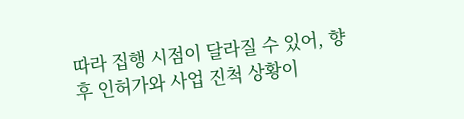따라 집행 시점이 달라질 수 있어, 향후 인허가와 사업 진척 상황이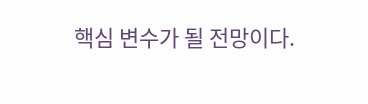핵심 변수가 될 전망이다.